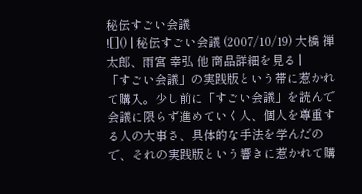秘伝すごい会議
![]() | 秘伝すごい会議 (2007/10/19) 大橋 禅太郎、雨宮 幸弘 他 商品詳細を見る |
「すごい会議」の実践版という帯に惹かれて購入。少し前に「すごい会議」を読んで会議に限らず進めていく人、個人を尊重する人の大事さ、具体的な手法を学んだので、それの実践版という響きに惹かれて購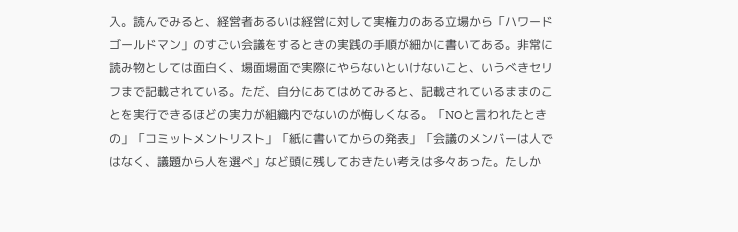入。読んでみると、経営者あるいは経営に対して実権力のある立場から「ハワードゴールドマン」のすごい会議をするときの実践の手順が細かに書いてある。非常に読み物としては面白く、場面場面で実際にやらないといけないこと、いうべきセリフまで記載されている。ただ、自分にあてはめてみると、記載されているままのことを実行できるほどの実力が組織内でないのが悔しくなる。「NOと言われたときの」「コミットメントリスト」「紙に書いてからの発表」「会議のメンバーは人ではなく、議題から人を選べ」など頭に残しておきたい考えは多々あった。たしか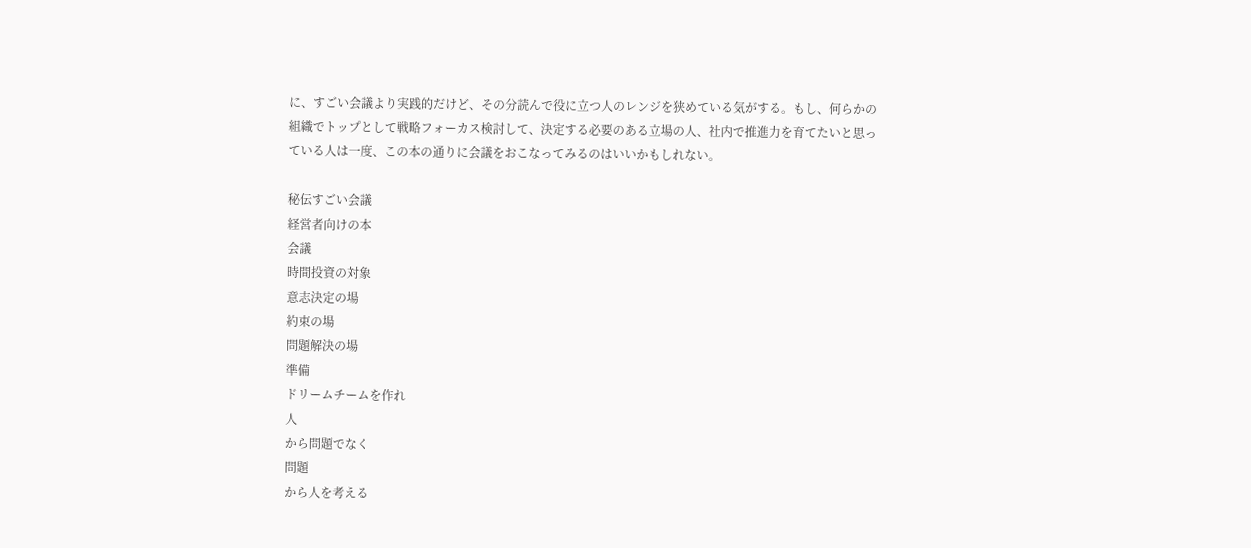に、すごい会議より実践的だけど、その分読んで役に立つ人のレンジを狭めている気がする。もし、何らかの組織でトップとして戦略フォーカス検討して、決定する必要のある立場の人、社内で推進力を育てたいと思っている人は一度、この本の通りに会議をおこなってみるのはいいかもしれない。

秘伝すごい会議
経営者向けの本
会議
時間投資の対象
意志決定の場
約束の場
問題解決の場
準備
ドリームチームを作れ
人
から問題でなく
問題
から人を考える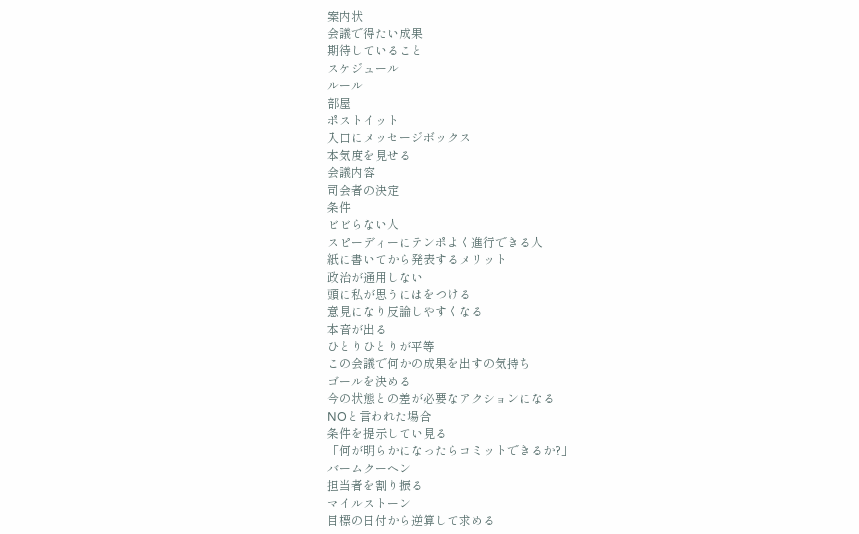案内状
会議で得たい成果
期待していること
スケジュール
ルール
部屋
ポストイット
入口にメッセージボックス
本気度を見せる
会議内容
司会者の決定
条件
ビビらない人
スピーディーにテンポよく進行できる人
紙に書いてから発表するメリット
政治が通用しない
頭に私が思うにはをつける
意見になり反論しやすくなる
本音が出る
ひとりひとりが平等
この会議で何かの成果を出すの気持ち
ゴールを決める
今の状態との差が必要なアクションになる
NOと言われた場合
条件を提示してい見る
「何が明らかになったらコミットできるか?」
バームクーヘン
担当者を割り振る
マイルストーン
目標の日付から逆算して求める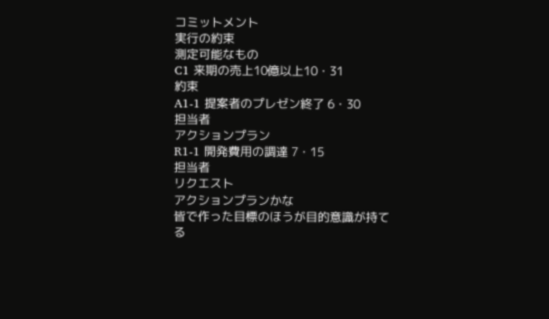コミットメント
実行の約束
測定可能なもの
C1 来期の売上10億以上10・31
約束
A1-1 提案者のプレゼン終了 6・30
担当者
アクションプラン
R1-1 開発費用の調達 7・15
担当者
リクエスト
アクションプランかな
皆で作った目標のほうが目的意識が持てる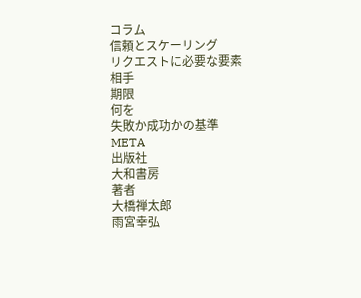コラム
信頼とスケーリング
リクエストに必要な要素
相手
期限
何を
失敗か成功かの基準
META
出版社
大和書房
著者
大橋禅太郎
雨宮幸弘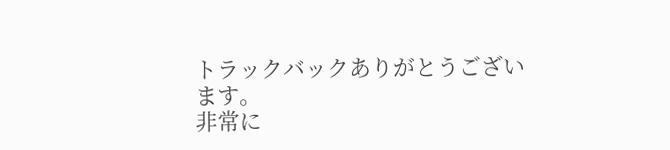トラックバックありがとうございます。
非常に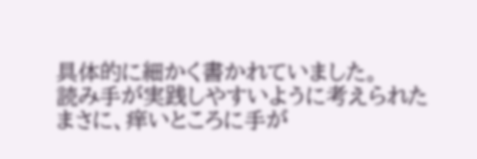具体的に細かく書かれていました。
読み手が実践しやすいように考えられた
まさに、痒いところに手が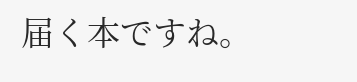届く本ですね。